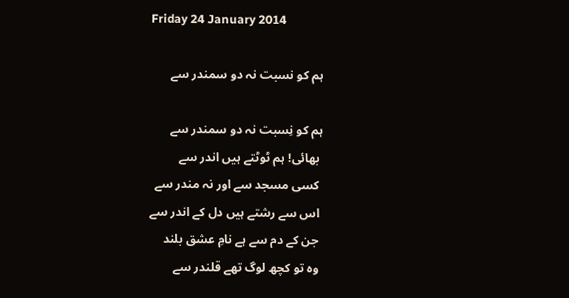Friday 24 January 2014

ہم کو نسبت نہ دو سمندر سے

ہم کو نِسبت نہ دو سمندر سے
 بھائی! ہم ٹوٹتے ہیں اندر سے
 کسی مسجد سے اور نہ مندر سے
 اس سے رشتے ہیں دل کے اندر سے
 جن کے دم سے ہے نامِ عشق بلند
 وہ تو کچھ لوگ تھے قلندر سے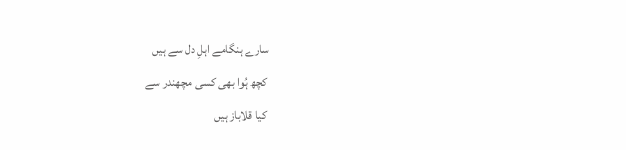سارے ہنگامے اہلِ دل سے ہیں
 کچھ ہُوا بھی کسی مچھندر سے
 کیا قلاباز ہیں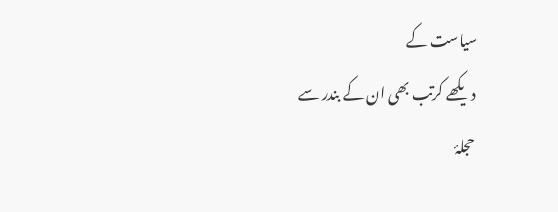سیاست کے
 دیکھے کرتب بھی ان کے بندر سے
 حجلۂ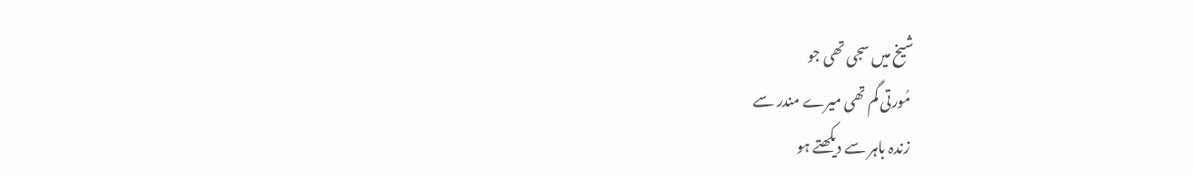شیخ میں سجی تھی جو
 مُورتی گم تھی میرے مندر سے
 زندہ باہر سے دیکھتے ہو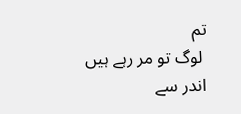تم
 لوگ تو مر رہے ہیں اندر سے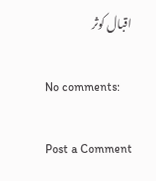اقبال کوثر

No comments:

Post a Comment